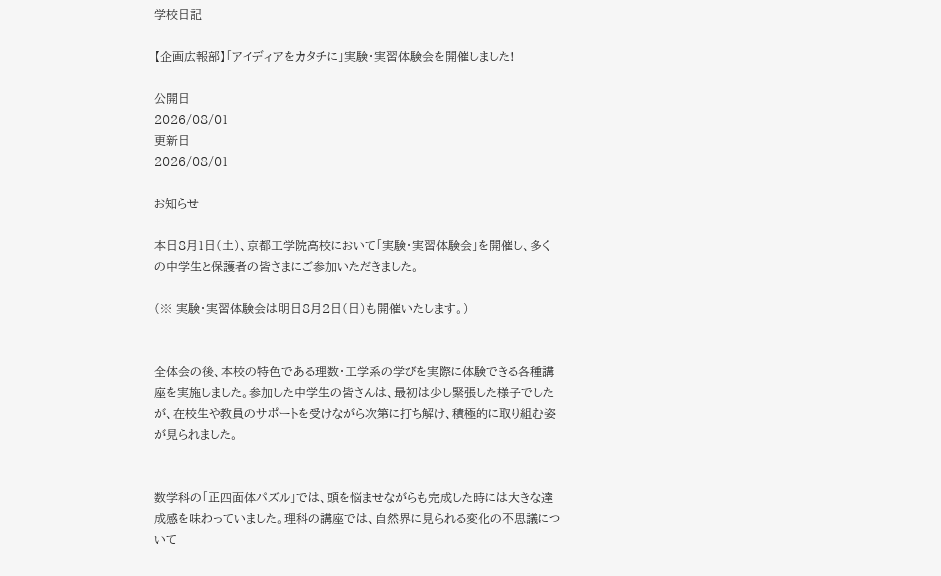学校日記

【企画広報部】「アイディアをカタチに」実験・実習体験会を開催しました!

公開日
2026/08/01
更新日
2026/08/01

お知らせ

本日8月1日(土)、京都工学院高校において「実験・実習体験会」を開催し、多くの中学生と保護者の皆さまにご参加いただきました。

(※ 実験・実習体験会は明日8月2日(日)も開催いたします。)


全体会の後、本校の特色である理数・工学系の学びを実際に体験できる各種講座を実施しました。参加した中学生の皆さんは、最初は少し緊張した様子でしたが、在校生や教員のサポートを受けながら次第に打ち解け、積極的に取り組む姿が見られました。


数学科の「正四面体パズル」では、頭を悩ませながらも完成した時には大きな達成感を味わっていました。理科の講座では、自然界に見られる変化の不思議について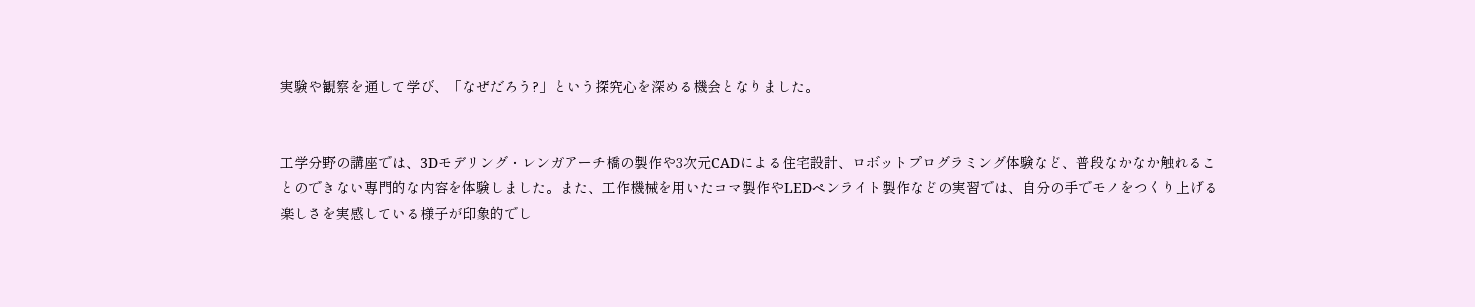実験や観察を通して学び、「なぜだろう?」という探究心を深める機会となりました。


工学分野の講座では、3Dモデリング・レンガアーチ橋の製作や3次元CADによる住宅設計、ロボットプログラミング体験など、普段なかなか触れることのできない専門的な内容を体験しました。また、工作機械を用いたコマ製作やLEDペンライト製作などの実習では、自分の手でモノをつくり上げる楽しさを実感している様子が印象的でし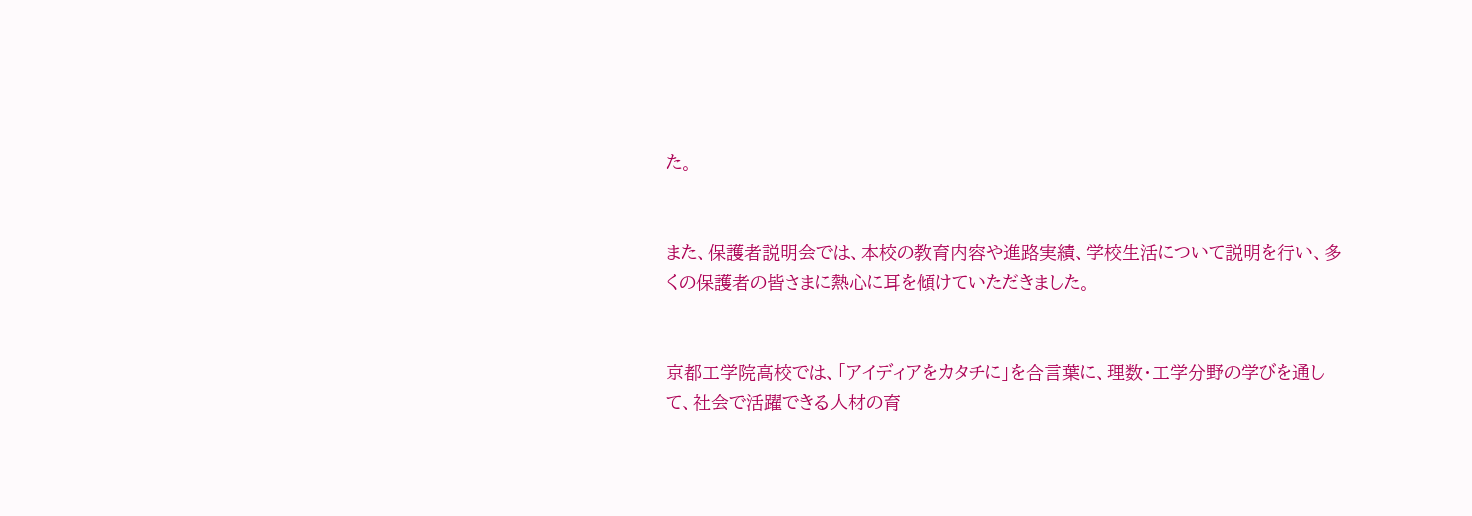た。


また、保護者説明会では、本校の教育内容や進路実績、学校生活について説明を行い、多くの保護者の皆さまに熱心に耳を傾けていただきました。


京都工学院高校では、「アイディアをカタチに」を合言葉に、理数・工学分野の学びを通して、社会で活躍できる人材の育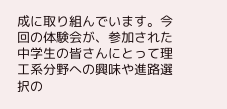成に取り組んでいます。今回の体験会が、参加された中学生の皆さんにとって理工系分野への興味や進路選択の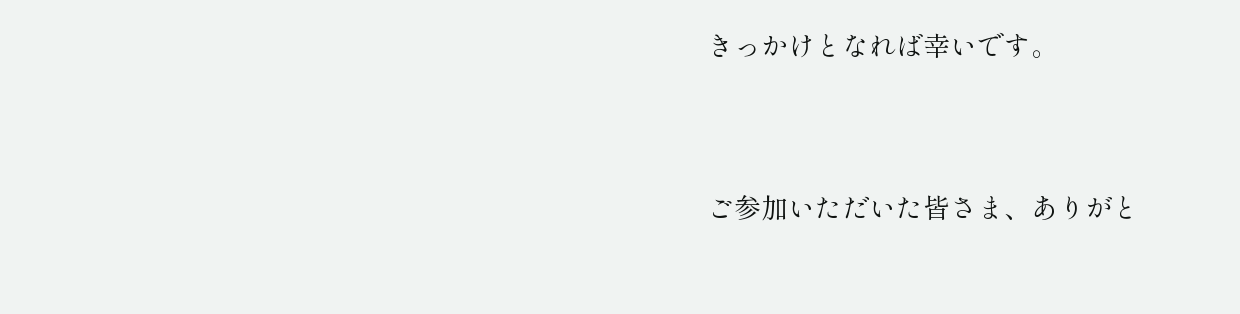きっかけとなれば幸いです。


ご参加いただいた皆さま、ありがと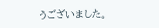うございました。